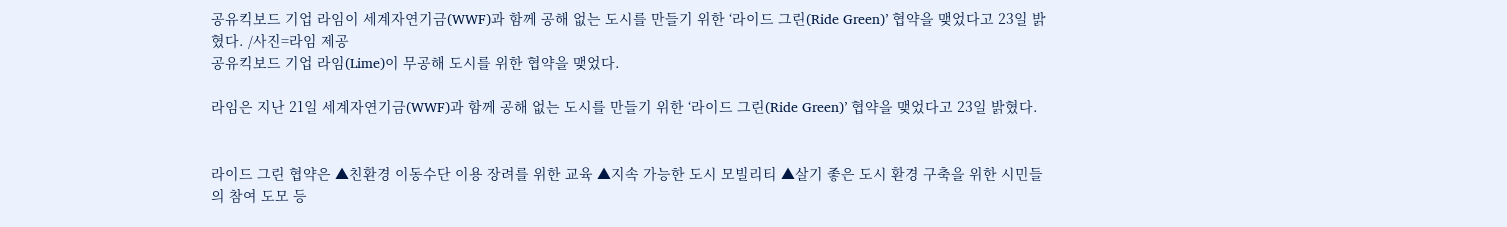공유킥보드 기업 라임이 세계자연기금(WWF)과 함께 공해 없는 도시를 만들기 위한 ‘라이드 그린(Ride Green)’ 협약을 맺었다고 23일 밝혔다. /사진=라임 제공
공유킥보드 기업 라임(Lime)이 무공해 도시를 위한 협약을 맺었다.

라임은 지난 21일 세계자연기금(WWF)과 함께 공해 없는 도시를 만들기 위한 ‘라이드 그린(Ride Green)’ 협약을 맺었다고 23일 밝혔다.


라이드 그린 협약은 ▲친환경 이동수단 이용 장려를 위한 교육 ▲지속 가능한 도시 모빌리티 ▲살기 좋은 도시 환경 구축을 위한 시민들의 참여 도모 등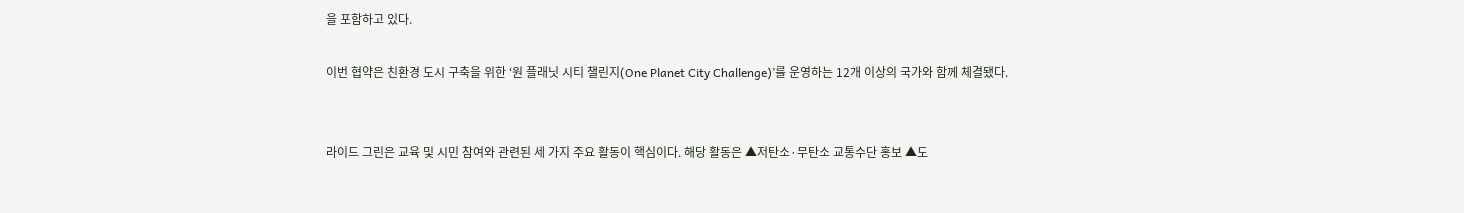을 포함하고 있다.

이번 협약은 친환경 도시 구축을 위한 ‘원 플래닛 시티 챌린지(One Planet City Challenge)’를 운영하는 12개 이상의 국가와 함께 체결됐다.


라이드 그린은 교육 및 시민 참여와 관련된 세 가지 주요 활동이 핵심이다. 해당 활동은 ▲저탄소·무탄소 교통수단 홍보 ▲도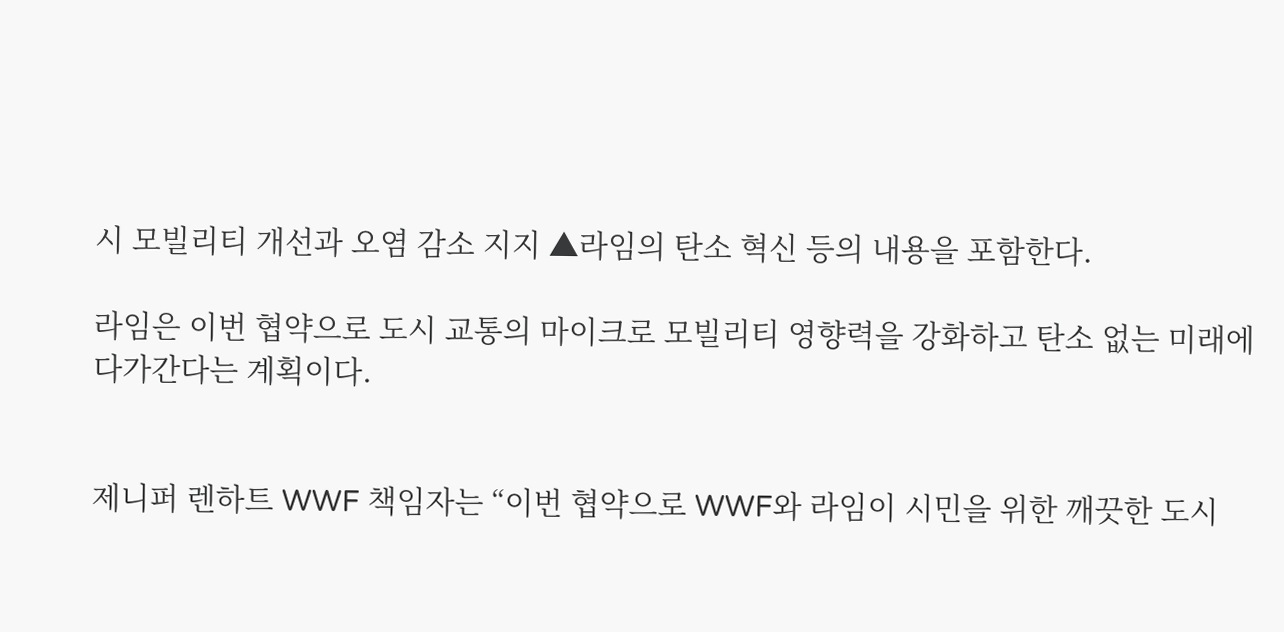시 모빌리티 개선과 오염 감소 지지 ▲라임의 탄소 혁신 등의 내용을 포함한다.

라임은 이번 협약으로 도시 교통의 마이크로 모빌리티 영향력을 강화하고 탄소 없는 미래에 다가간다는 계획이다.


제니퍼 렌하트 WWF 책임자는 “이번 협약으로 WWF와 라임이 시민을 위한 깨끗한 도시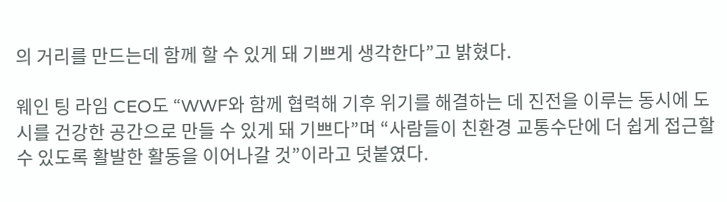의 거리를 만드는데 함께 할 수 있게 돼 기쁘게 생각한다”고 밝혔다.

웨인 팅 라임 CEO도 “WWF와 함께 협력해 기후 위기를 해결하는 데 진전을 이루는 동시에 도시를 건강한 공간으로 만들 수 있게 돼 기쁘다”며 “사람들이 친환경 교통수단에 더 쉽게 접근할 수 있도록 활발한 활동을 이어나갈 것”이라고 덧붙였다.